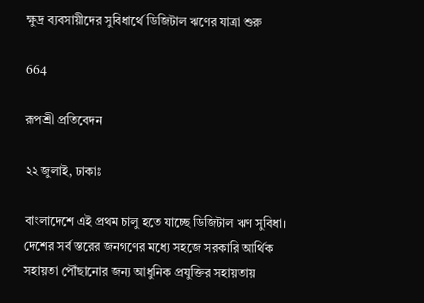ক্ষুদ্র ব্যবসায়ীদের সুবিধার্থে ডিজিটাল ঋণের যাত্রা শুরু

664

রূপশ্রী প্রতিবেদন

২২ জুলাই, ঢাকাঃ

বাংলাদেশে এই প্রথম চালু হতে যাচ্ছে ডিজিটাল ঋণ সুবিধা। দেশের সর্ব স্তরের জনগণের মধ্যে সহজে সরকারি আর্থিক সহায়তা পৌঁছানোর জন্য আধুনিক প্রযুক্তির সহায়তায়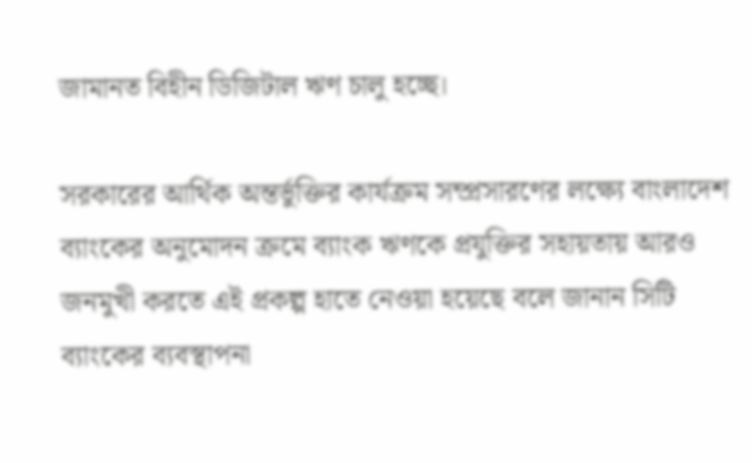জামানত বিহীন ডিজিটাল ঋণ চালু হচ্ছে।

সরকারের আর্থিক অন্তর্ভুক্তির কার্যক্রম সম্প্রসারণের লক্ষ্যে বাংলাদেশ ব্যাংকের অনুমোদন ক্রমে ব্যাংক ঋণকে প্রযুক্তির সহায়তায় আরও জনমুখী করতে এই প্রকল্প হাতে নেওয়া হয়েছে বলে জানান সিটি ব্যাংকের ব্যবস্থাপনা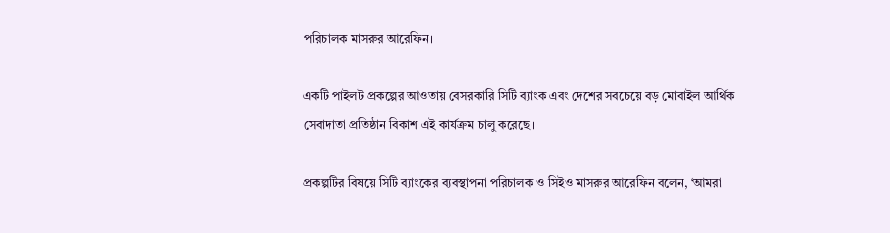পরিচালক মাসরুর আরেফিন।

একটি পাইলট প্রকল্পের আওতায় বেসরকারি সিটি ব্যাংক এবং দেশের সবচেয়ে বড় মোবাইল আর্থিক সেবাদাতা প্রতিষ্ঠান বিকাশ এই কার্যক্রম চালু করেছে।

প্রকল্পটির বিষয়ে সিটি ব্যাংকের ব্যবস্থাপনা পরিচালক ও সিইও মাসরুর আরেফিন বলেন, ‘আমরা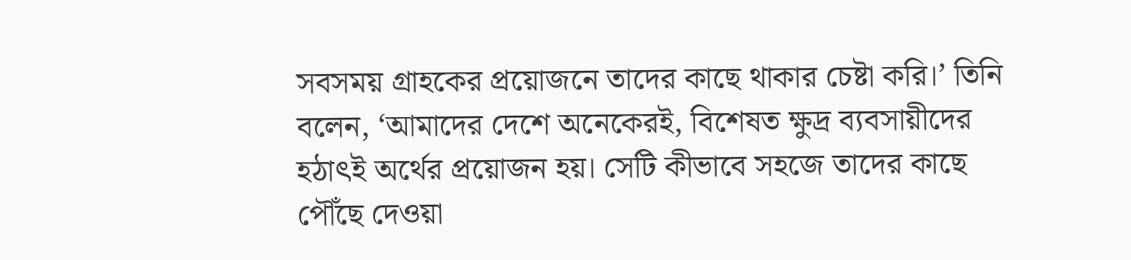সবসময় গ্রাহকের প্রয়োজনে তাদের কাছে থাকার চেষ্টা করি।’ তিনি বলেন, ‘আমাদের দেশে অনেকেরই, বিশেষত ক্ষুদ্র ব্যবসায়ীদের হঠাৎই অর্থের প্রয়োজন হয়। সেটি কীভাবে সহজে তাদের কাছে পৌঁছে দেওয়া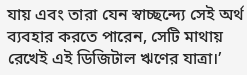যায় এবং তারা যেন স্বাচ্ছন্দ্যে সেই অর্থ ব্যবহার করতে পারেন, সেটি মাথায় রেখেই এই ডিজিটাল ঋণের যাত্রা।’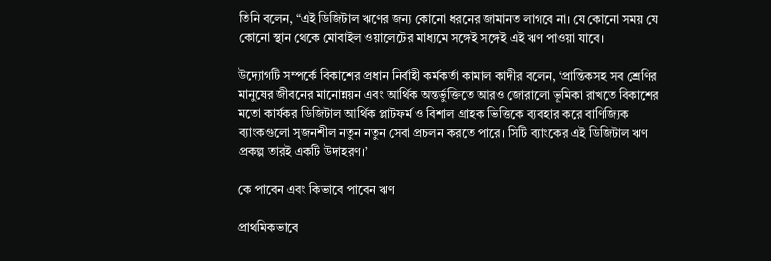তিনি বলেন, “এই ডিজিটাল ঋণের জন্য কোনো ধরনের জামানত লাগবে না। যে কোনো সময় যে কোনো স্থান থেকে মোবাইল ওয়ালেটের মাধ্যমে সঙ্গেই সঙ্গেই এই ঋণ পাওয়া যাবে।

উদ্যোগটি সম্পর্কে বিকাশের প্রধান নির্বাহী কর্মকর্তা কামাল কাদীর বলেন, ‘প্রান্তিকসহ সব শ্রেণির মানুষের জীবনের মানোন্নয়ন এবং আর্থিক অন্তর্ভুক্তিতে আরও জোরালো ভূমিকা রাখতে বিকাশের মতো কার্যকর ডিজিটাল আর্থিক প্লাটফর্ম ও বিশাল গ্রাহক ভিত্তিকে ব্যবহার করে বাণিজ্যিক ব্যাংকগুলো সৃজনশীল নতুন নতুন সেবা প্রচলন করতে পারে। সিটি ব্যাংকের এই ডিজিটাল ঋণ প্রকল্প তারই একটি উদাহরণ।’

কে পাবেন এবং কিভাবে পাবেন ঋণ

প্রাথমিকভাবে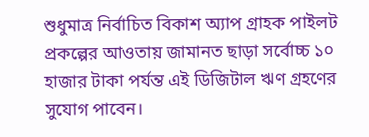শুধুমাত্র নির্বাচিত বিকাশ অ্যাপ গ্রাহক পাইলট প্রকল্পের আওতায় জামানত ছাড়া সর্বোচ্চ ১০ হাজার টাকা পর্যন্ত এই ডিজিটাল ঋণ গ্রহণের সুযোগ পাবেন।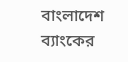বাংলাদেশ ব্যাংকের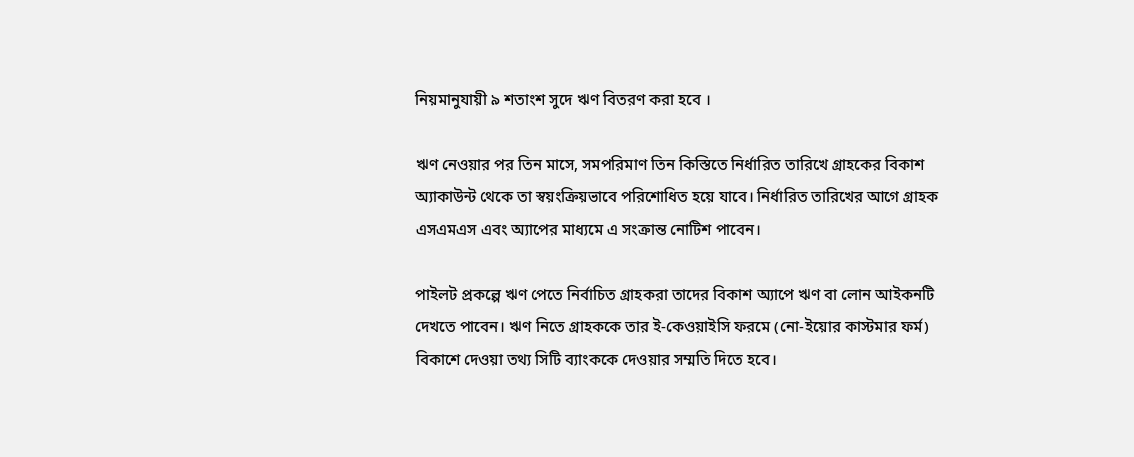নিয়মানুযায়ী ৯ শতাংশ সুদে ঋণ বিতরণ করা হবে ।

ঋণ নেওয়ার পর তিন মাসে, সমপরিমাণ তিন কিস্তিতে নির্ধারিত তারিখে গ্রাহকের বিকাশ অ্যাকাউন্ট থেকে তা স্বয়ংক্রিয়ভাবে পরিশোধিত হয়ে যাবে। নির্ধারিত তারিখের আগে গ্রাহক এসএমএস এবং অ্যাপের মাধ্যমে এ সংক্রান্ত নোটিশ পাবেন।

পাইলট প্রকল্পে ঋণ পেতে নির্বাচিত গ্রাহকরা তাদের বিকাশ অ্যাপে ঋণ বা লোন আইকনটি দেখতে পাবেন। ঋণ নিতে গ্রাহককে তার ই-কেওয়াইসি ফরমে (নো-ইয়োর কাস্টমার ফর্ম) বিকাশে দেওয়া তথ্য সিটি ব্যাংককে দেওয়ার সম্মতি দিতে হবে।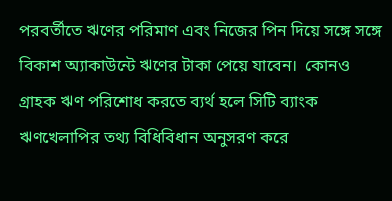পরবর্তীতে ঋণের পরিমাণ এবং নিজের পিন দিয়ে সঙ্গে সঙ্গে বিকাশ অ্যাকাউন্টে ঋণের টাকা পেয়ে যাবেন।  কোনও গ্রাহক ঋণ পরিশোধ করতে ব্যর্থ হলে সিটি ব্যাংক ঋণখেলাপির তথ্য বিধিবিধান অনুসরণ করে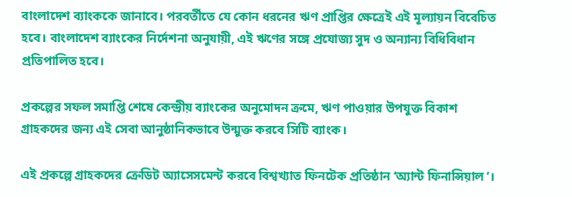বাংলাদেশ ব্যাংককে জানাবে। পরবর্তীতে যে কোন ধরনের ঋণ প্রাপ্তির ক্ষেত্রেই এই মূল্যায়ন বিবেচিত হবে। বাংলাদেশ ব্যাংকের নির্দেশনা অনুযায়ী, এই ঋণের সঙ্গে প্রযোজ্য সুদ ও অন্যান্য বিধিবিধান প্রতিপালিত হবে।

প্রকল্পের সফল সমাপ্তি শেষে কেন্দ্রীয় ব্যাংকের অনুমোদন ক্রমে, ঋণ পাওয়ার উপযুক্ত বিকাশ গ্রাহকদের জন্য এই সেবা আনুষ্ঠানিকভাবে উন্মুক্ত করবে সিটি ব্যাংক।

এই প্রকল্পে গ্রাহকদের ক্রেডিট অ্যাসেসমেন্ট করবে বিশ্বখ্যাত ফিনটেক প্রতিষ্ঠান ‘অ্যান্ট ফিনান্সিয়াল’।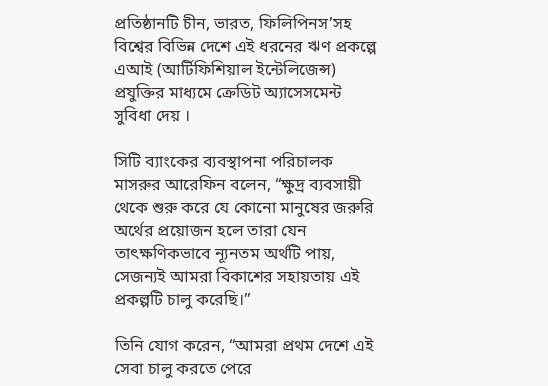প্রতিষ্ঠানটি চীন, ভারত, ফিলিপিনস’সহ বিশ্বের বিভিন্ন দেশে এই ধরনের ঋণ প্রকল্পে এআই (আর্টিফিশিয়াল ইন্টেলিজেন্স) প্রযুক্তির মাধ্যমে ক্রেডিট অ্যাসেসমেন্ট সুবিধা দেয় ।

সিটি ব্যাংকের ব্যবস্থাপনা পরিচালক মাসরুর আরেফিন বলেন, “ক্ষুদ্র ব্যবসায়ী থেকে শুরু করে যে কোনো মানুষের জরুরি অর্থের প্রয়োজন হলে তারা যেন তাৎক্ষণিকভাবে ন্যূনতম অর্থটি পায়, সেজন্যই আমরা বিকাশের সহায়তায় এই প্রকল্পটি চালু করেছি।”

তিনি যোগ করেন, “আমরা প্রথম দেশে এই সেবা চালু করতে পেরে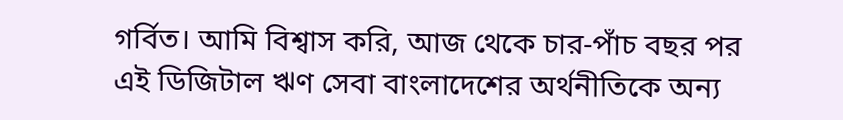গর্বিত। আমি বিশ্বাস করি, আজ থেকে চার-পাঁচ বছর পর এই ডিজিটাল ঋণ সেবা বাংলাদেশের অর্থনীতিকে অন্য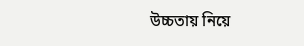উচ্চতায় নিয়ে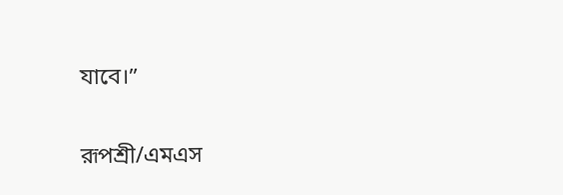যাবে।”

রূপশ্রী/এমএস